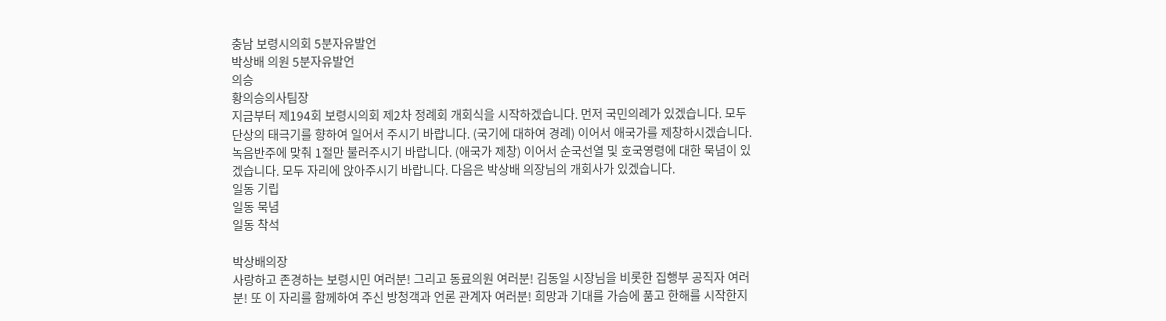충남 보령시의회 5분자유발언
박상배 의원 5분자유발언
의승
황의승의사팀장
지금부터 제194회 보령시의회 제2차 정례회 개회식을 시작하겠습니다. 먼저 국민의례가 있겠습니다. 모두 단상의 태극기를 향하여 일어서 주시기 바랍니다. (국기에 대하여 경례) 이어서 애국가를 제창하시겠습니다. 녹음반주에 맞춰 1절만 불러주시기 바랍니다. (애국가 제창) 이어서 순국선열 및 호국영령에 대한 묵념이 있겠습니다. 모두 자리에 앉아주시기 바랍니다. 다음은 박상배 의장님의 개회사가 있겠습니다.
일동 기립
일동 묵념
일동 착석

박상배의장
사랑하고 존경하는 보령시민 여러분! 그리고 동료의원 여러분! 김동일 시장님을 비롯한 집행부 공직자 여러분! 또 이 자리를 함께하여 주신 방청객과 언론 관계자 여러분! 희망과 기대를 가슴에 품고 한해를 시작한지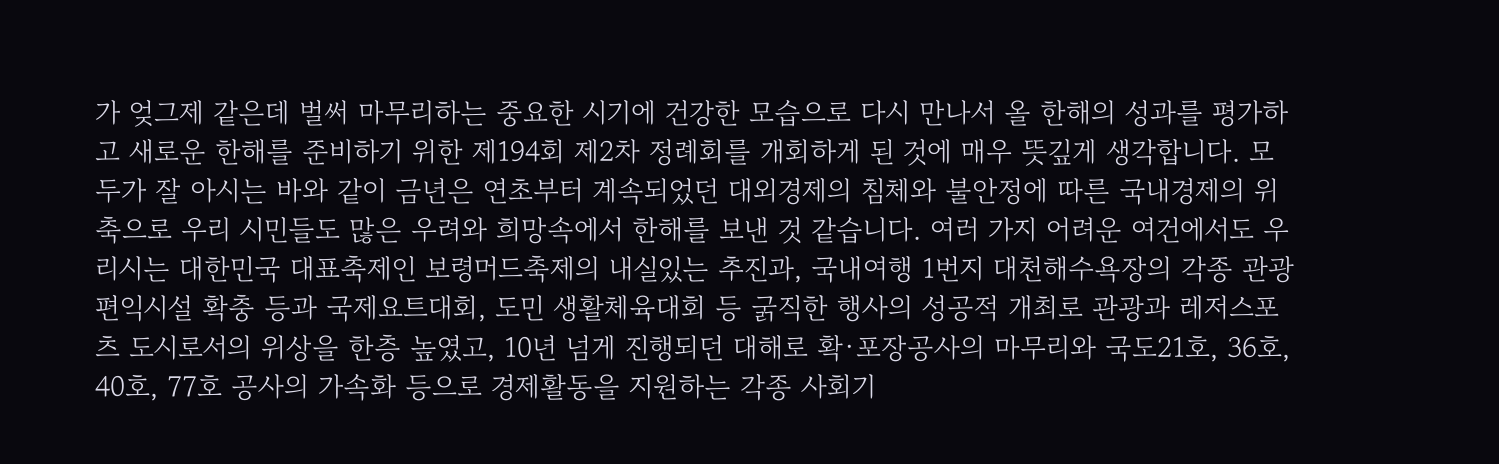가 엊그제 같은데 벌써 마무리하는 중요한 시기에 건강한 모습으로 다시 만나서 올 한해의 성과를 평가하고 새로운 한해를 준비하기 위한 제194회 제2차 정례회를 개회하게 된 것에 매우 뜻깊게 생각합니다. 모두가 잘 아시는 바와 같이 금년은 연초부터 계속되었던 대외경제의 침체와 불안정에 따른 국내경제의 위축으로 우리 시민들도 많은 우려와 희망속에서 한해를 보낸 것 같습니다. 여러 가지 어려운 여건에서도 우리시는 대한민국 대표축제인 보령머드축제의 내실있는 추진과, 국내여행 1번지 대천해수욕장의 각종 관광 편익시설 확충 등과 국제요트대회, 도민 생활체육대회 등 굵직한 행사의 성공적 개최로 관광과 레저스포츠 도시로서의 위상을 한층 높였고, 10년 넘게 진행되던 대해로 확·포장공사의 마무리와 국도21호, 36호, 40호, 77호 공사의 가속화 등으로 경제활동을 지원하는 각종 사회기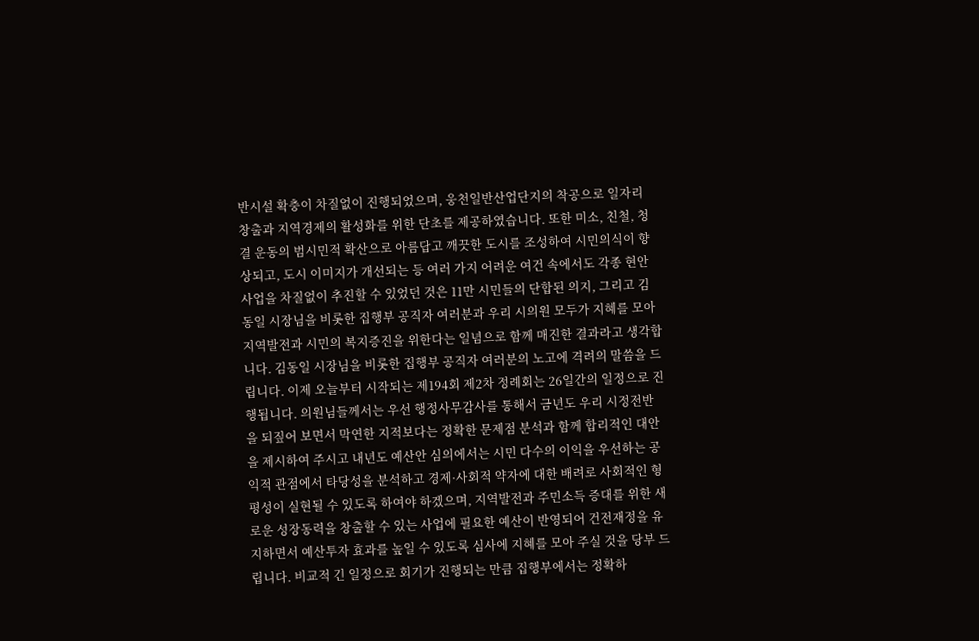반시설 확충이 차질없이 진행되었으며, 웅천일반산업단지의 착공으로 일자리 창출과 지역경제의 활성화를 위한 단초를 제공하였습니다. 또한 미소, 친철, 청결 운동의 범시민적 확산으로 아름답고 깨끗한 도시를 조성하여 시민의식이 향상되고, 도시 이미지가 개선되는 등 여러 가지 어려운 여건 속에서도 각종 현안사업을 차질없이 추진할 수 있었던 것은 11만 시민들의 단합된 의지, 그리고 김동일 시장님을 비롯한 집행부 공직자 여러분과 우리 시의원 모두가 지혜를 모아 지역발전과 시민의 복지증진을 위한다는 일념으로 함께 매진한 결과라고 생각합니다. 김동일 시장님을 비롯한 집행부 공직자 여러분의 노고에 격려의 말씀을 드립니다. 이제 오늘부터 시작되는 제194회 제2차 정례회는 26일간의 일정으로 진행됩니다. 의원님들께서는 우선 행정사무감사를 통해서 금년도 우리 시정전반을 되짚어 보면서 막연한 지적보다는 정확한 문제점 분석과 함께 합리적인 대안을 제시하여 주시고 내년도 예산안 심의에서는 시민 다수의 이익을 우선하는 공익적 관점에서 타당성을 분석하고 경제·사회적 약자에 대한 배려로 사회적인 형평성이 실현될 수 있도록 하여야 하겠으며, 지역발전과 주민소득 증대를 위한 새로운 성장동력을 창출할 수 있는 사업에 필요한 예산이 반영되어 건전재정을 유지하면서 예산투자 효과를 높일 수 있도록 심사에 지혜를 모아 주실 것을 당부 드립니다. 비교적 긴 일정으로 회기가 진행되는 만큼 집행부에서는 정확하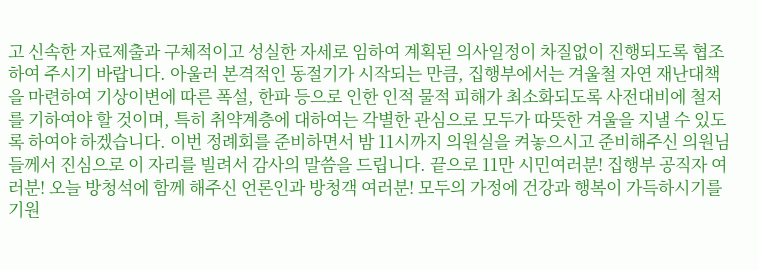고 신속한 자료제출과 구체적이고 성실한 자세로 임하여 계획된 의사일정이 차질없이 진행되도록 협조하여 주시기 바랍니다. 아울러 본격적인 동절기가 시작되는 만큼, 집행부에서는 겨울철 자연 재난대책을 마련하여 기상이변에 따른 폭설, 한파 등으로 인한 인적 물적 피해가 최소화되도록 사전대비에 철저를 기하여야 할 것이며, 특히 취약계층에 대하여는 각별한 관심으로 모두가 따뜻한 겨울을 지낼 수 있도록 하여야 하겠습니다. 이번 정례회를 준비하면서 밤 11시까지 의원실을 켜놓으시고 준비해주신 의원님들께서 진심으로 이 자리를 빌려서 감사의 말씀을 드립니다. 끝으로 11만 시민여러분! 집행부 공직자 여러분! 오늘 방청석에 함께 해주신 언론인과 방청객 여러분! 모두의 가정에 건강과 행복이 가득하시기를 기원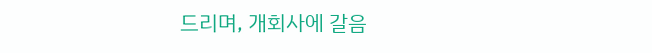드리며, 개회사에 갈음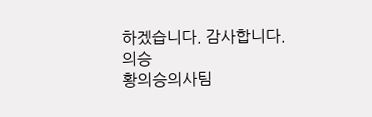하겠습니다. 감사합니다.
의승
황의승의사팀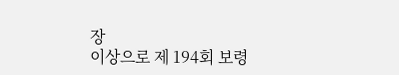장
이상으로 제 194회 보령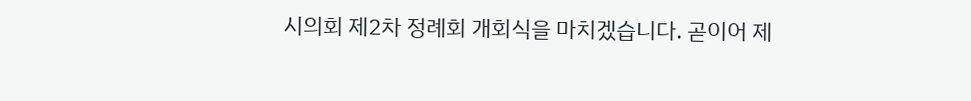시의회 제2차 정례회 개회식을 마치겠습니다. 곧이어 제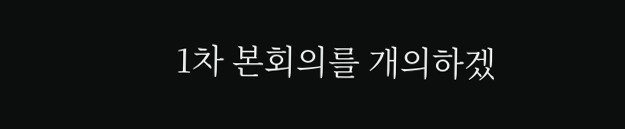1차 본회의를 개의하겠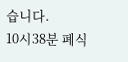습니다.
10시38분 폐식